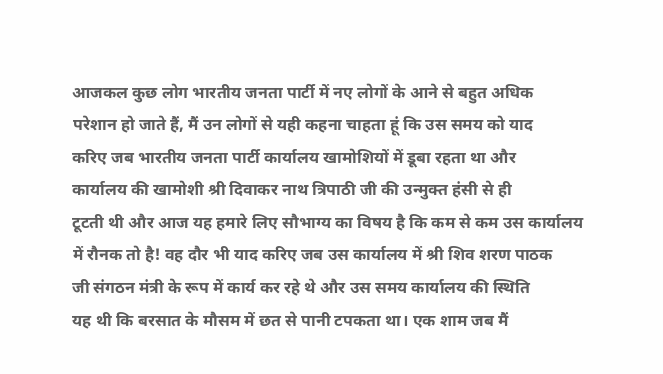आजकल कुछ लोग भारतीय जनता पार्टी में नए लोगों के आने से बहुत अधिक
परेशान हो जाते हैं, मैं उन लोगों से यही कहना चाहता हूं कि उस समय को याद
करिए जब भारतीय जनता पार्टी कार्यालय खामोशियों में डूबा रहता था और
कार्यालय की खामोशी श्री दिवाकर नाथ त्रिपाठी जी की उन्मुक्त हंसी से ही
टूटती थी और आज यह हमारे लिए सौभाग्य का विषय है कि कम से कम उस कार्यालय
में रौनक तो है! वह दौर भी याद करिए जब उस कार्यालय में श्री शिव शरण पाठक
जी संगठन मंत्री के रूप में कार्य कर रहे थे और उस समय कार्यालय की स्थिति
यह थी कि बरसात के मौसम में छत से पानी टपकता था। एक शाम जब मैं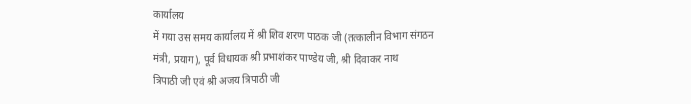कार्यालय
में गया उस समय कार्यालय में श्री शिव शरण पाठक जी (तत्कालीन विभाग संगठन
मंत्री, प्रयाग), पूर्व विधायक श्री प्रभाशंकर पाण्डेय जी, श्री दिवाकर नाथ
त्रिपाठी जी एवं श्री अजय त्रिपाठी जी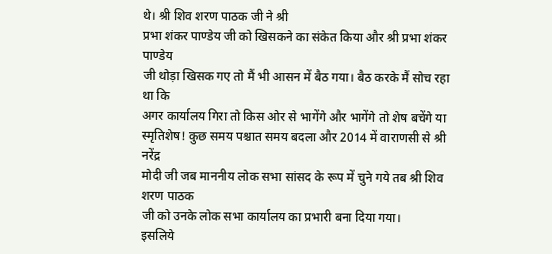थे। श्री शिव शरण पाठक जी ने श्री
प्रभा शंकर पाण्डेय जी को खिसकने का संकेत किया और श्री प्रभा शंकर पाण्डेय
जी थोड़ा खिसक गए तो मैं भी आसन में बैठ गया। बैठ करके मैं सोच रहा था कि
अगर कार्यालय गिरा तो किस ओर से भागेंगे और भागेंगे तो शेष बचेंगे या
स्मृतिशेष! कुछ समय पश्चात समय बदला और 2014 में वाराणसी से श्री नरेंद्र
मोदी जी जब माननीय लोक सभा सांसद के रूप में चुने गये तब श्री शिव शरण पाठक
जी को उनके लोक सभा कार्यालय का प्रभारी बना दिया गया।
इसलिये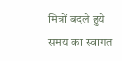मित्रों बदले हुये समय का स्वागत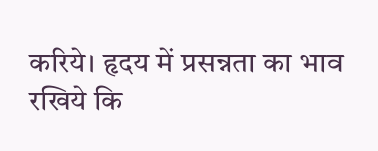करिये। हृदय में प्रसन्नता का भाव
रखिये कि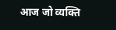आज जो व्यक्ति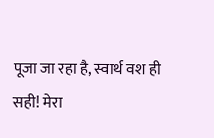पूजा जा रहा है, स्वार्थ वश ही सही! मेरा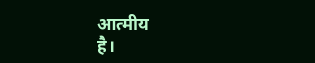आत्मीय
है।